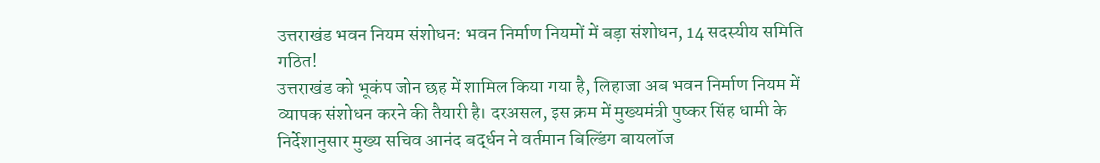उत्तराखंड भवन नियम संशोधन: भवन निर्माण नियमों में बड़ा संशोधन, 14 सदस्यीय समिति गठित!
उत्तराखंड को भूकंप जोन छह में शामिल किया गया है, लिहाजा अब भवन निर्माण नियम में व्यापक संशोधन करने की तैयारी है। दरअसल, इस क्रम में मुख्यमंत्री पुष्कर सिंह धामी के निर्देशानुसार मुख्य सचिव आनंद बर्द्धन ने वर्तमान बिल्डिंग बायलॉज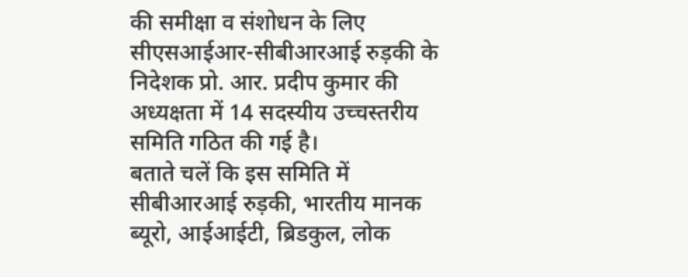की समीक्षा व संशोधन के लिए सीएसआईआर-सीबीआरआई रुड़की के निदेशक प्रो. आर. प्रदीप कुमार की अध्यक्षता में 14 सदस्यीय उच्चस्तरीय समिति गठित की गई है।
बताते चलें कि इस समिति में सीबीआरआई रुड़की, भारतीय मानक ब्यूरो, आईआईटी, ब्रिडकुल, लोक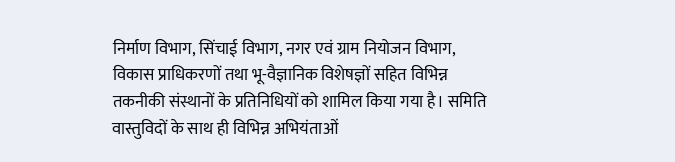निर्माण विभाग, सिंचाई विभाग, नगर एवं ग्राम नियोजन विभाग, विकास प्राधिकरणों तथा भू-वैज्ञानिक विशेषज्ञों सहित विभिन्न तकनीकी संस्थानों के प्रतिनिधियों को शामिल किया गया है। समिति वास्तुविदों के साथ ही विभिन्न अभियंताओं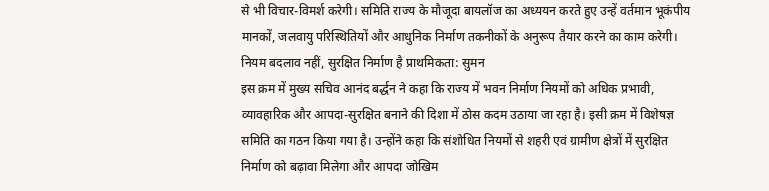से भी विचार-विमर्श करेगी। समिति राज्य के मौजूदा बायलॉज का अध्ययन करते हुए उन्हें वर्तमान भूकंपीय मानकों, जलवायु परिस्थितियों और आधुनिक निर्माण तकनीकों के अनुरूप तैयार करने का काम करेगी।
नियम बदलाव नहीं, सुरक्षित निर्माण है प्राथमिकता: सुमन
इस क्रम में मुख्य सचिव आनंद बर्द्धन ने कहा कि राज्य में भवन निर्माण नियमों को अधिक प्रभावी, व्यावहारिक और आपदा-सुरक्षित बनाने की दिशा में ठोस कदम उठाया जा रहा है। इसी क्रम में विशेषज्ञ समिति का गठन किया गया है। उन्होंने कहा कि संशोधित नियमों से शहरी एवं ग्रामीण क्षेत्रों में सुरक्षित निर्माण को बढ़ावा मिलेगा और आपदा जोखिम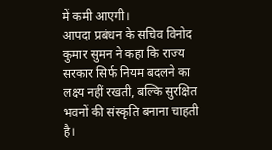में कमी आएगी।
आपदा प्रबंधन के सचिव विनोद कुमार सुमन ने कहा कि राज्य सरकार सिर्फ नियम बदलने का लक्ष्य नहीं रखती, बल्कि सुरक्षित भवनों की संस्कृति बनाना चाहती है।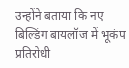उन्होंने बताया कि नए बिल्डिंग बायलॉज में भूकंप प्रतिरोधी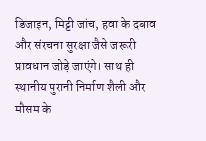डिजाइन, मिट्टी जांच, हवा के दबाव और संरचना सुरक्षा जैसे जरूरी प्रावधान जोड़े जाएंगे। साथ ही स्थानीय पुरानी निर्माण शैली और मौसम के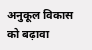अनुकूल विकास को बढ़ावा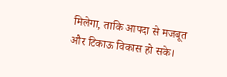मिलेगा, ताकि आपदा से मजबूत और टिकाऊ विकास हो सके।